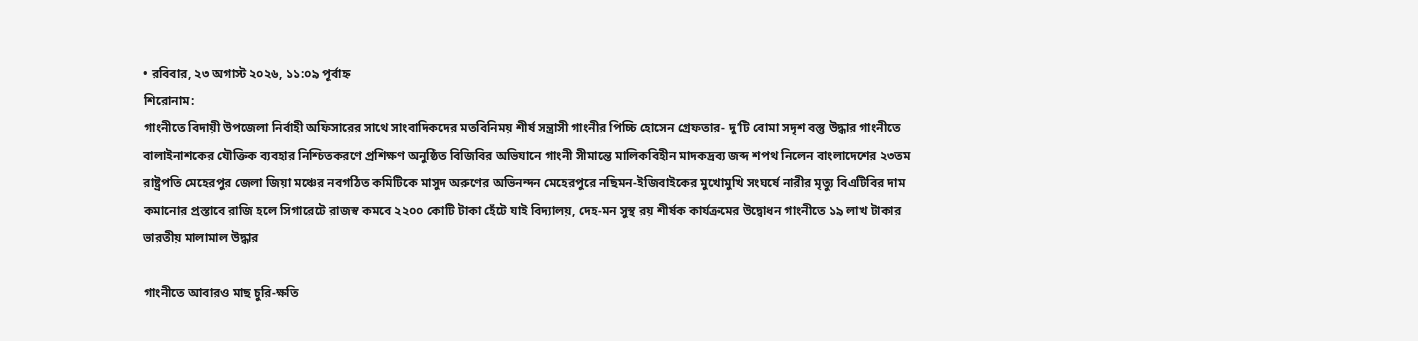• রবিবার, ২৩ অগাস্ট ২০২৬, ১১:০৯ পূর্বাহ্ন
শিরোনাম:
গাংনীতে বিদায়ী উপজেলা নির্বাহী অফিসারের সাথে সাংবাদিকদের মতবিনিময় শীর্ষ সন্ত্রাসী গাংনীর পিচ্চি হোসেন গ্রেফতার- দু’টি বোমা সদৃশ বস্তু উদ্ধার গাংনীতে বালাইনাশকের যৌক্তিক ব্যবহার নিশ্চিতকরণে প্রশিক্ষণ অনুষ্ঠিত বিজিবির অভিযানে গাংনী সীমান্তে মালিকবিহীন মাদকদ্রব্য জব্দ শপথ নিলেন বাংলাদেশের ২৩তম রাষ্ট্রপতি মেহেরপুর জেলা জিয়া মঞ্চের নবগঠিত কমিটিকে মাসুদ অরুণের অভিনন্দন মেহেরপুরে নছিমন-ইজিবাইকের মুখোমুখি সংঘর্ষে নারীর মৃত্যু বিএটিবির দাম কমানোর প্রস্তাবে রাজি হলে সিগারেটে রাজস্ব কমবে ২২০০ কোটি টাকা হেঁটে যাই বিদ্যালয়, দেহ-মন সুস্থ রয় শীর্ষক কার্যক্রমের উদ্বোধন গাংনীতে ১৯ লাখ টাকার ভারতীয় মালামাল উদ্ধার

গাংনীতে আবারও মাছ চুরি-ক্ষতি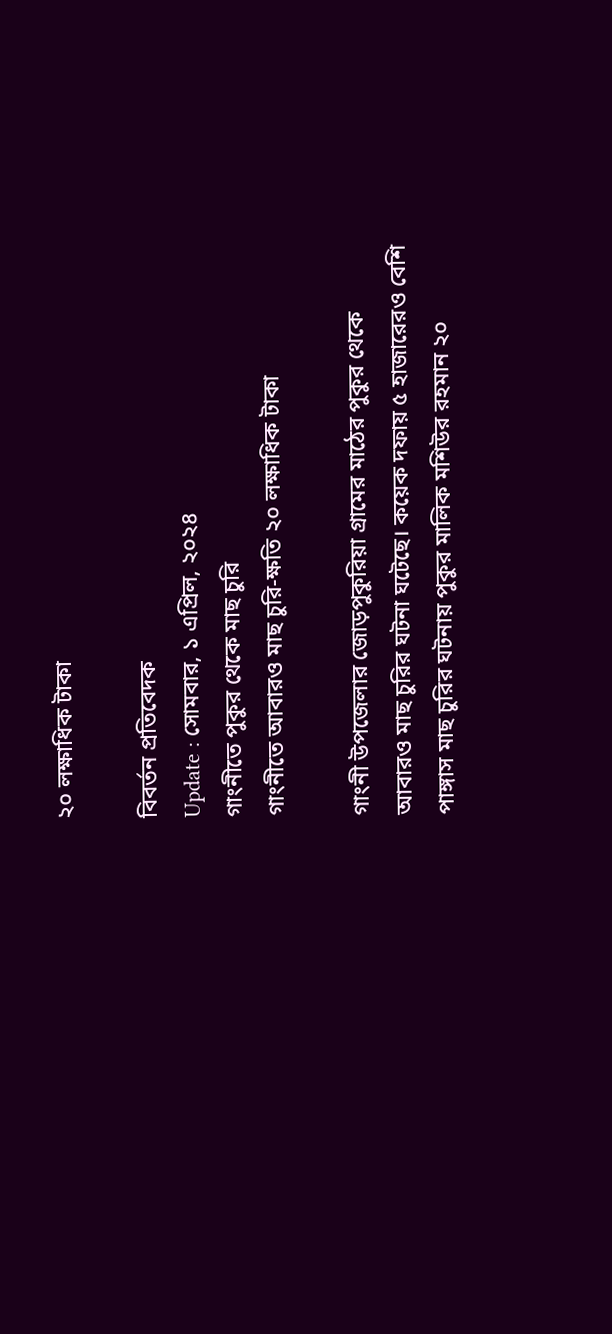২০ লক্ষাধিক টাকা

বিবর্তন প্রতিবেদক
Update : সোমবার, ১ এপ্রিল, ২০২৪
গাংনীতে পুকুর থেকে মাছ চুরি
গাংনীতে আবারও মাছ চুরি-ক্ষতি ২০ লক্ষাধিক টাকা

গাংনী উপজেলার জোড়পুকুরিয়া গ্রামের মাঠের পুকুর থেকে আবারও মাছ চুরির ঘটনা ঘটেছে। কয়েক দফায় ৫ হাজারেরও বেশি পাঙ্গাস মাছ চুরির ঘটনায় পুকুর মালিক মশিউর রহমান ২০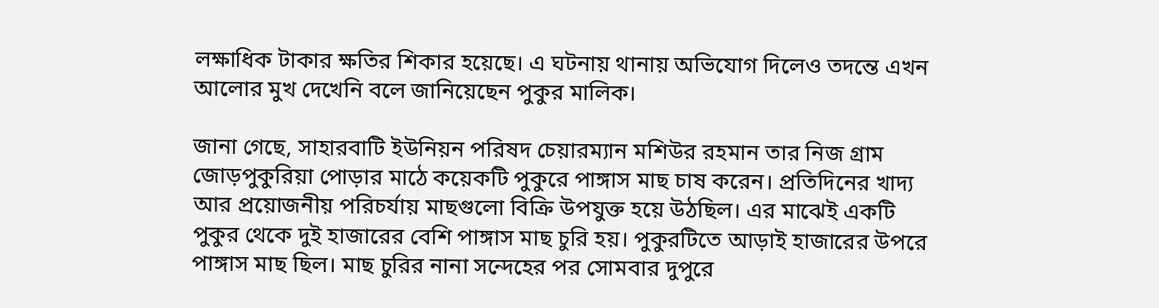লক্ষাধিক টাকার ক্ষতির শিকার হয়েছে। এ ঘটনায় থানায় অভিযোগ দিলেও তদন্তে এখন আলোর মুখ দেখেনি বলে জানিয়েছেন পুকুর মালিক।

জানা গেছে, সাহারবাটি ইউনিয়ন পরিষদ চেয়ারম্যান মশিউর রহমান তার নিজ গ্রাম জোড়পুকুরিয়া পোড়ার মাঠে কয়েকটি পুকুরে পাঙ্গাস মাছ চাষ করেন। প্রতিদিনের খাদ্য আর প্রয়োজনীয় পরিচর্যায় মাছগুলো বিক্রি উপযুক্ত হয়ে উঠছিল। এর মাঝেই একটি পুকুর থেকে দুই হাজারের বেশি পাঙ্গাস মাছ চুরি হয়। পুকুরটিতে আড়াই হাজারের উপরে পাঙ্গাস মাছ ছিল। মাছ চুরির নানা সন্দেহের পর সোমবার দুপুরে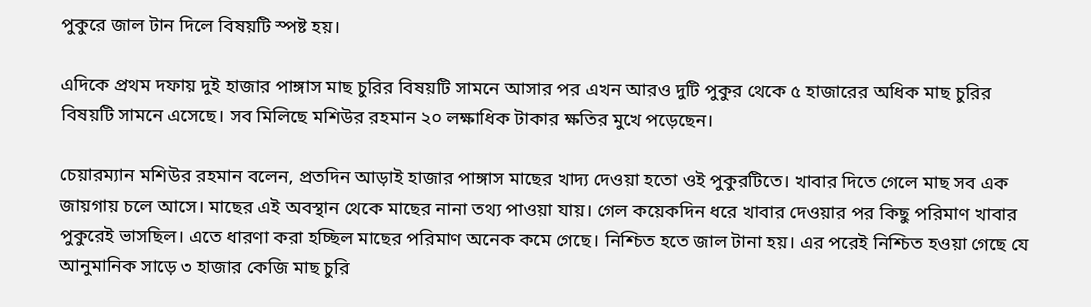পুকুরে জাল টান দিলে বিষয়টি স্পষ্ট হয়।

এদিকে প্রথম দফায় দুই হাজার পাঙ্গাস মাছ চুরির বিষয়টি সামনে আসার পর এখন আরও দুটি পুকুর থেকে ৫ হাজারের অধিক মাছ চুরির বিষয়টি সামনে এসেছে। সব মিলিছে মশিউর রহমান ২০ লক্ষাধিক টাকার ক্ষতির মুখে পড়েছেন।

চেয়ারম্যান মশিউর রহমান বলেন, প্রতদিন আড়াই হাজার পাঙ্গাস মাছের খাদ্য দেওয়া হতো ওই পুকুরটিতে। খাবার দিতে গেলে মাছ সব এক জায়গায় চলে আসে। মাছের এই অবস্থান থেকে মাছের নানা তথ্য পাওয়া যায়। গেল কয়েকদিন ধরে খাবার দেওয়ার পর কিছু পরিমাণ খাবার পুকুরেই ভাসছিল। এতে ধারণা করা হচ্ছিল মাছের পরিমাণ অনেক কমে গেছে। নিশ্চিত হতে জাল টানা হয়। এর পরেই নিশ্চিত হওয়া গেছে যে আনুমানিক সাড়ে ৩ হাজার কেজি মাছ চুরি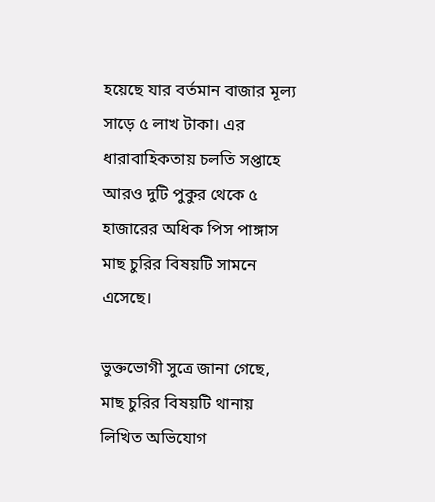হয়েছে যার বর্তমান বাজার মূল্য সাড়ে ৫ লাখ টাকা। এর ধারাবাহিকতায় চলতি সপ্তাহে আরও দুটি পুকুর থেকে ৫ হাজারের অধিক পিস পাঙ্গাস মাছ চুরির বিষয়টি সামনে এসেছে।

ভুক্তভোগী সুত্রে জানা গেছে, মাছ চুরির বিষয়টি থানায় লিখিত অভিযোগ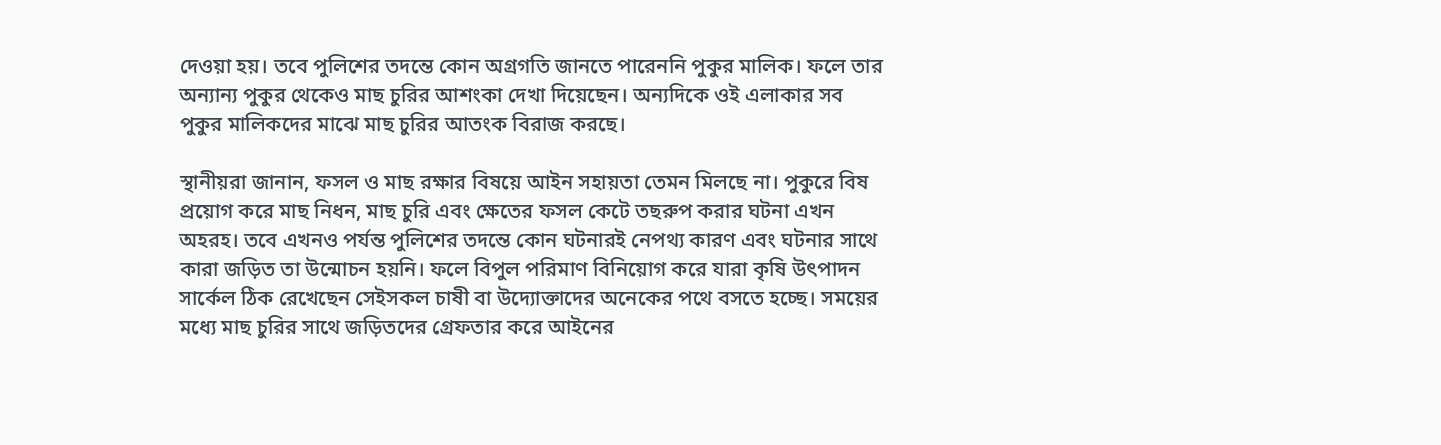দেওয়া হয়। তবে পুলিশের তদন্তে কোন অগ্রগতি জানতে পারেননি পুকুর মালিক। ফলে তার অন্যান্য পুকুর থেকেও মাছ চুরির আশংকা দেখা দিয়েছেন। অন্যদিকে ওই এলাকার সব পুকুর মালিকদের মাঝে মাছ চুরির আতংক বিরাজ করছে।

স্থানীয়রা জানান, ফসল ও মাছ রক্ষার বিষয়ে আইন সহায়তা তেমন মিলছে না। পুকুরে বিষ প্রয়োগ করে মাছ নিধন, মাছ চুরি এবং ক্ষেতের ফসল কেটে তছরুপ করার ঘটনা এখন অহরহ। তবে এখনও পর্যন্ত পুলিশের তদন্তে কোন ঘটনারই নেপথ্য কারণ এবং ঘটনার সাথে কারা জড়িত তা উন্মোচন হয়নি। ফলে বিপুল পরিমাণ বিনিয়োগ করে যারা কৃষি উৎপাদন সার্কেল ঠিক রেখেছেন সেইসকল চাষী বা উদ্যোক্তাদের অনেকের পথে বসতে হচ্ছে। সময়ের মধ্যে মাছ চুরির সাথে জড়িতদের গ্রেফতার করে আইনের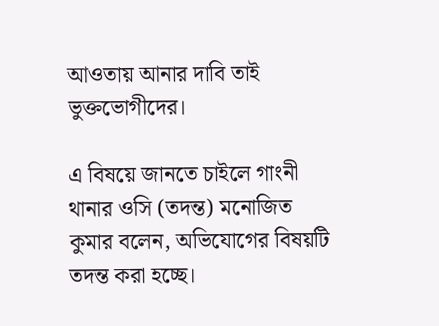আওতায় আনার দাবি তাই ভুক্তভোগীদের।

এ বিষয়ে জানতে চাইলে গাংনী থানার ওসি (তদন্ত) মনোজিত কুমার বলেন, অভিযোগের বিষয়টি তদন্ত করা হচ্ছে।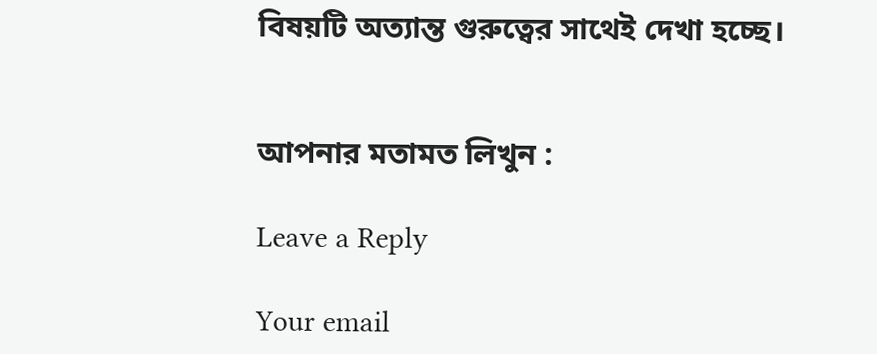বিষয়টি অত্যান্ত গুরুত্বের সাথেই দেখা হচ্ছে।


আপনার মতামত লিখুন :

Leave a Reply

Your email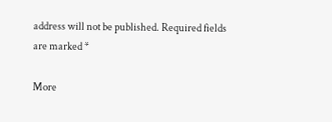address will not be published. Required fields are marked *

More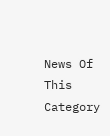News Of This Category